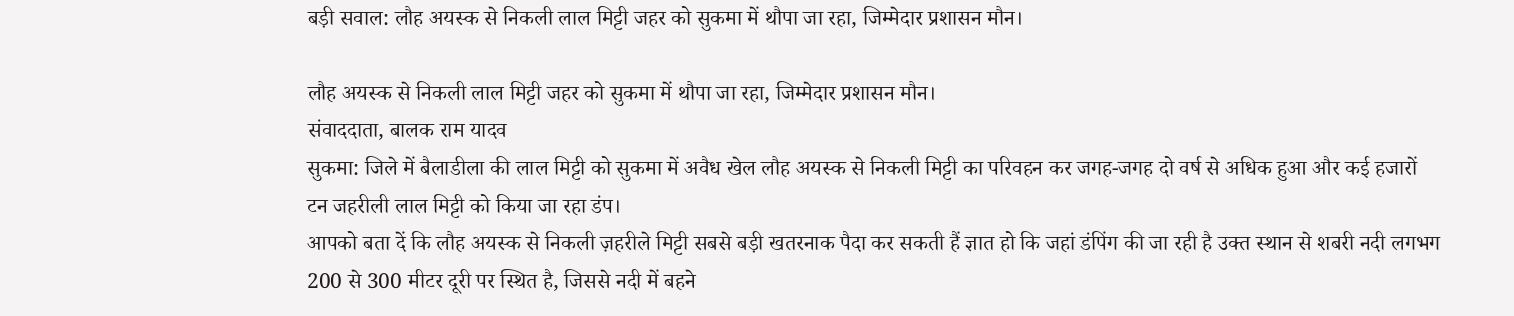बड़ी सवाल: लौह अयस्क से निकली लाल मिट्टी जहर को सुकमा में थौपा जा रहा, जिम्मेदार प्रशासन मौन।

लौह अयस्क से निकली लाल मिट्टी जहर को सुकमा में थौपा जा रहा, जिम्मेदार प्रशासन मौन।
संवाददाता, बालक राम यादव
सुकमा: जिले में बैलाडीला की लाल मिट्टी को सुकमा में अवैध खेल लौह अयस्क से निकली मिट्टी का परिवहन कर जगह-जगह दो वर्ष से अधिक हुआ और कई हजारों टन जहरीली लाल मिट्टी को किया जा रहा डंप।
आपको बता दें कि लौह अयस्क से निकली ज़हरीले मिट्टी सबसे बड़ी खतरनाक पैदा कर सकती हैं ज्ञात हो कि जहां डंपिंग की जा रही है उक्त स्थान से शबरी नदी लगभग 200 से 300 मीटर दूरी पर स्थित है, जिससे नदी में बहने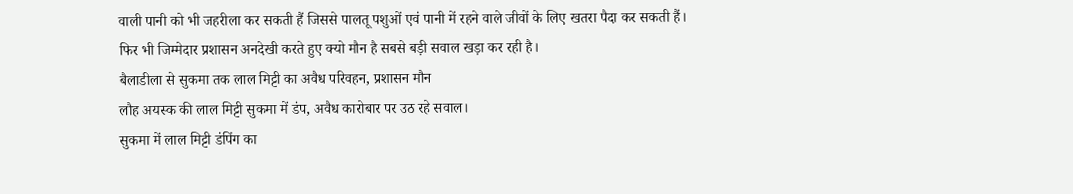वाली पानी को भी जहरीला कर सकती हैं जिससे पालतू पशुओं एवं पानी में रहने वाले जीवों के लिए खतरा पैदा कर सकती हैं।
फिर भी जिम्मेदार प्रशासन अनदेखी करते हुए क्यो मौन है सबसे बड़ी सवाल खड़ा कर रही है।
बैलाडीला से सुकमा तक लाल मिट्टी का अवैध परिवहन, प्रशासन मौन
लौह अयस्क की लाल मिट्टी सुकमा में डंप, अवैध कारोबार पर उठ रहे सवाल।
सुकमा में लाल मिट्टी डंपिंग का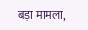बड़ा मामला,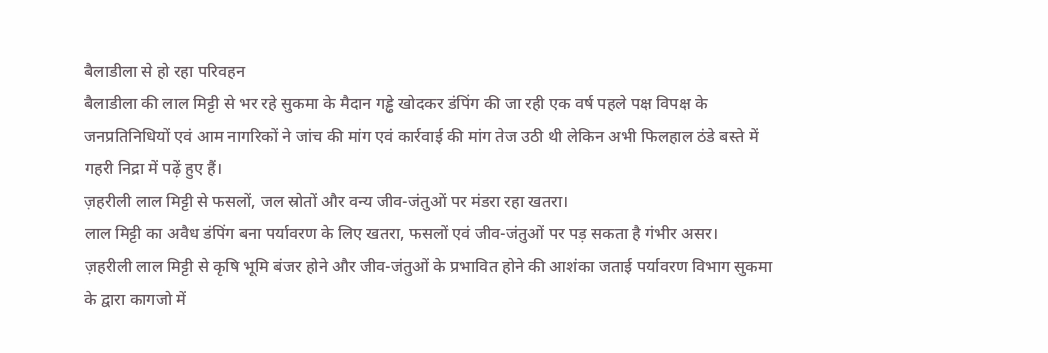बैलाडीला से हो रहा परिवहन
बैलाडीला की लाल मिट्टी से भर रहे सुकमा के मैदान गड्ढे खोदकर डंपिंग की जा रही एक वर्ष पहले पक्ष विपक्ष के जनप्रतिनिधियों एवं आम नागरिकों ने जांच की मांग एवं कार्रवाई की मांग तेज उठी थी लेकिन अभी फिलहाल ठंडे बस्ते में गहरी निद्रा में पढ़ें हुए हैं।
ज़हरीली लाल मिट्टी से फसलों, जल स्रोतों और वन्य जीव-जंतुओं पर मंडरा रहा खतरा।
लाल मिट्टी का अवैध डंपिंग बना पर्यावरण के लिए खतरा, फसलों एवं जीव-जंतुओं पर पड़ सकता है गंभीर असर।
ज़हरीली लाल मिट्टी से कृषि भूमि बंजर होने और जीव-जंतुओं के प्रभावित होने की आशंका जताई पर्यावरण विभाग सुकमा के द्वारा कागजो में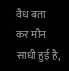वैध बता कर मौन साधी हुई है,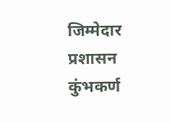जिम्मेदार प्रशासन कुंभकर्ण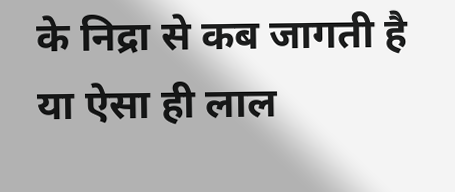के निद्रा से कब जागती है या ऐसा ही लाल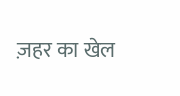ज़हर का खेल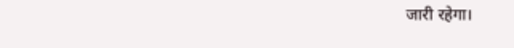जारी रहेगा।